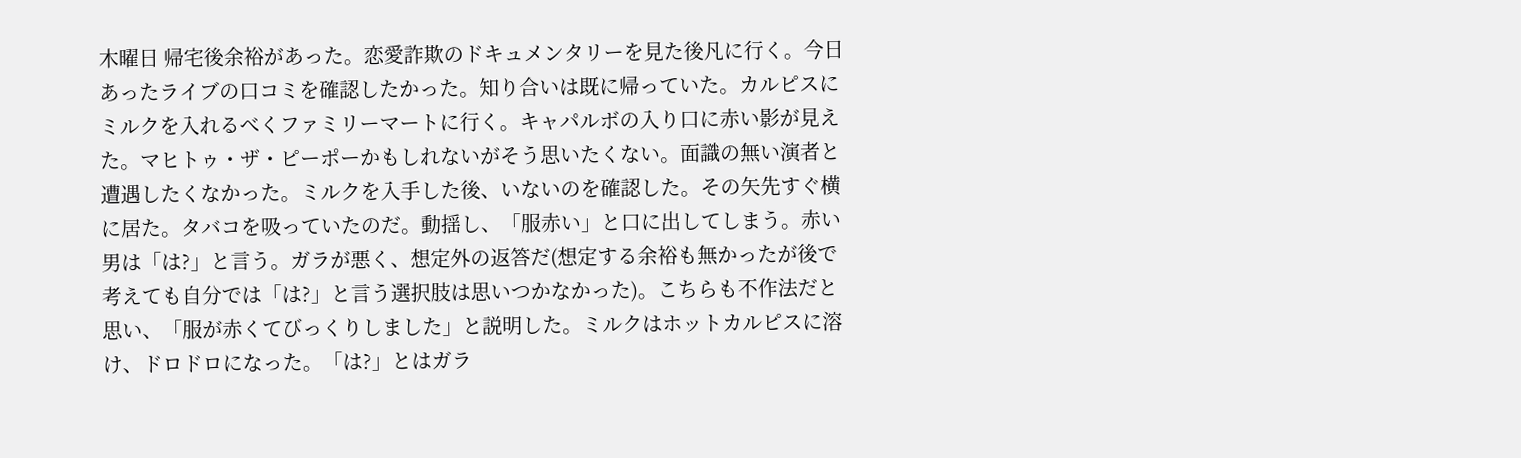木曜日 帰宅後余裕があった。恋愛詐欺のドキュメンタリーを見た後凡に行く。今日あったライブの口コミを確認したかった。知り合いは既に帰っていた。カルピスにミルクを入れるべくファミリーマートに行く。キャパルボの入り口に赤い影が見えた。マヒトゥ・ザ・ピーポーかもしれないがそう思いたくない。面識の無い演者と遭遇したくなかった。ミルクを入手した後、いないのを確認した。その矢先すぐ横に居た。タバコを吸っていたのだ。動揺し、「服赤い」と口に出してしまう。赤い男は「は?」と言う。ガラが悪く、想定外の返答だ(想定する余裕も無かったが後で考えても自分では「は?」と言う選択肢は思いつかなかった)。こちらも不作法だと思い、「服が赤くてびっくりしました」と説明した。ミルクはホットカルピスに溶け、ドロドロになった。「は?」とはガラ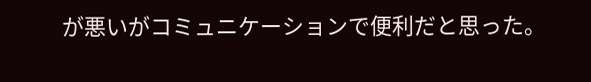が悪いがコミュニケーションで便利だと思った。